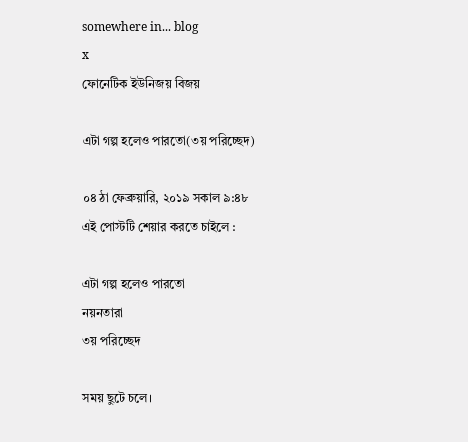somewhere in... blog
x
ফোনেটিক ইউনিজয় বিজয়

এটা গল্প হলেও পারতো(৩য় পরিচ্ছেদ)

০৪ ঠা ফেব্রুয়ারি, ২০১৯ সকাল ৯:৪৮
এই পোস্টটি শেয়ার করতে চাইলে :

এটা গল্প হলেও পারতো
নয়নতারা
৩য় পরিচ্ছেদ

সময় ছুটে চলে।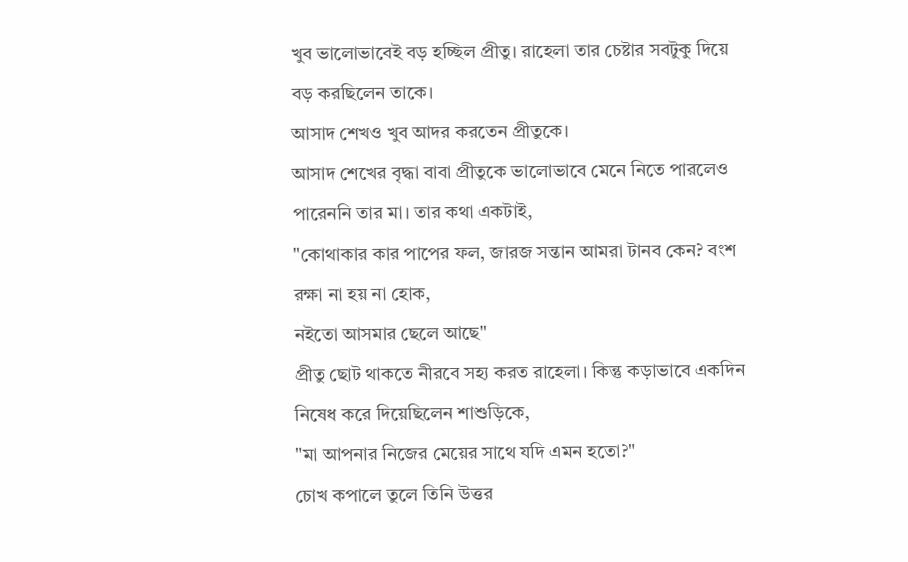খুব ভালোভাবেই বড় হচ্ছিল প্রীতু। রাহেলা তার চেষ্টার সবটুকু দিয়ে বড় করছিলেন তাকে।
আসাদ শেখও খুব আদর করতেন প্রীতুকে।
আসাদ শেখের বৃদ্ধা বাবা প্রীতুকে ভালোভাবে মেনে নিতে পারলেও পারেননি তার মা। তার কথা একটাই,
"কোথাকার কার পাপের ফল, জারজ সন্তান আমরা টানব কেন? বংশ রক্ষা না হয় না হোক,
নইতো আসমার ছেলে আছে"
প্রীতু ছোট থাকতে নীরবে সহ্য করত রাহেলা। কিন্তু কড়াভাবে একদিন নিষেধ করে দিয়েছিলেন শাশুড়িকে,
"মা আপনার নিজের মেয়ের সাথে যদি এমন হতো?"
চোখ কপালে তুলে তিনি উত্তর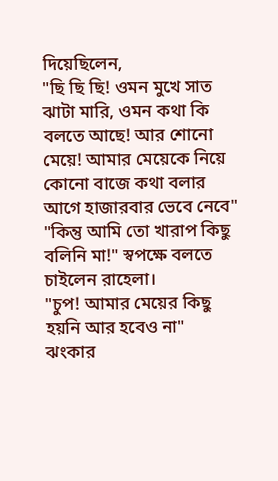দিয়েছিলেন,
"ছি ছি ছি! ওমন মুখে সাত ঝাটা মারি, ওমন কথা কি বলতে আছে! আর শোনো মেয়ে! আমার মেয়েকে নিয়ে কোনো বাজে কথা বলার আগে হাজারবার ভেবে নেবে"
"কিন্তু আমি তো খারাপ কিছু বলিনি মা!" স্বপক্ষে বলতে চাইলেন রাহেলা।
"চুপ! আমার মেয়ের কিছু হয়নি আর হবেও না"
ঝংকার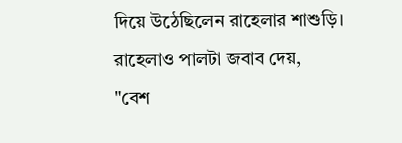দিয়ে উঠেছিলেন রাহেলার শাশুড়ি।
রাহেলাও পালটা জবাব দেয়,
"বেশ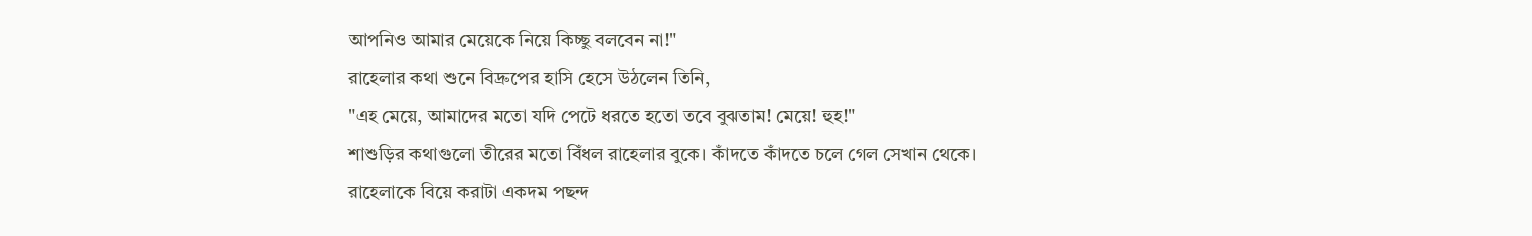আপনিও আমার মেয়েকে নিয়ে কিচ্ছু বলবেন না!"
রাহেলার কথা শুনে বিদ্রুপের হাসি হেসে উঠলেন তিনি,
"এহ মেয়ে, আমাদের মতো যদি পেটে ধরতে হতো তবে বুঝতাম! মেয়ে! হুহ!"
শাশুড়ির কথাগুলো তীরের মতো বিঁধল রাহেলার বুকে। কাঁদতে কাঁদতে চলে গেল সেখান থেকে।
রাহেলাকে বিয়ে করাটা একদম পছন্দ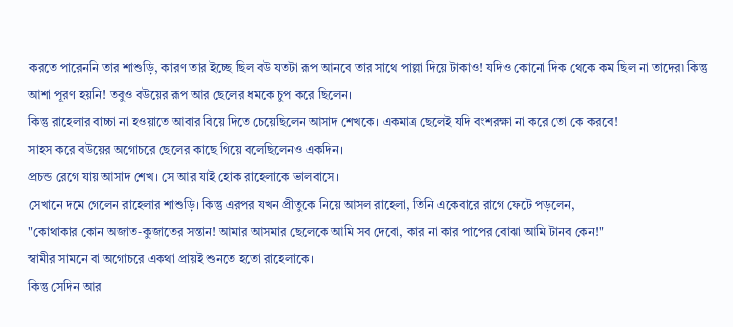করতে পারেননি তার শাশুড়ি, কারণ তার ইচ্ছে ছিল বউ যতটা রূপ আনবে তার সাথে পাল্লা দিয়ে টাকাও! যদিও কোনো দিক থেকে কম ছিল না তাদের৷ কিন্তু আশা পূরণ হয়নি! তবুও বউয়ের রূপ আর ছেলের ধমকে চুপ করে ছিলেন।
কিন্তু রাহেলার বাচ্চা না হওয়াতে আবার বিয়ে দিতে চেয়েছিলেন আসাদ শেখকে। একমাত্র ছেলেই যদি বংশরক্ষা না করে তো কে করবে!
সাহস করে বউয়ের অগোচরে ছেলের কাছে গিয়ে বলেছিলেনও একদিন।
প্রচন্ড রেগে যায় আসাদ শেখ। সে আর যাই হোক রাহেলাকে ভালবাসে।
সেখানে দমে গেলেন রাহেলার শাশুড়ি। কিন্তু এরপর যখন প্রীতুকে নিয়ে আসল রাহেলা, তিনি একেবারে রাগে ফেটে পড়লেন,
"কোথাকার কোন অজাত-কুজাতের সন্তান! আমার আসমার ছেলেকে আমি সব দেবো, কার না কার পাপের বোঝা আমি টানব কেন!"
স্বামীর সামনে বা অগোচরে একথা প্রায়ই শুনতে হতো রাহেলাকে।
কিন্তু সেদিন আর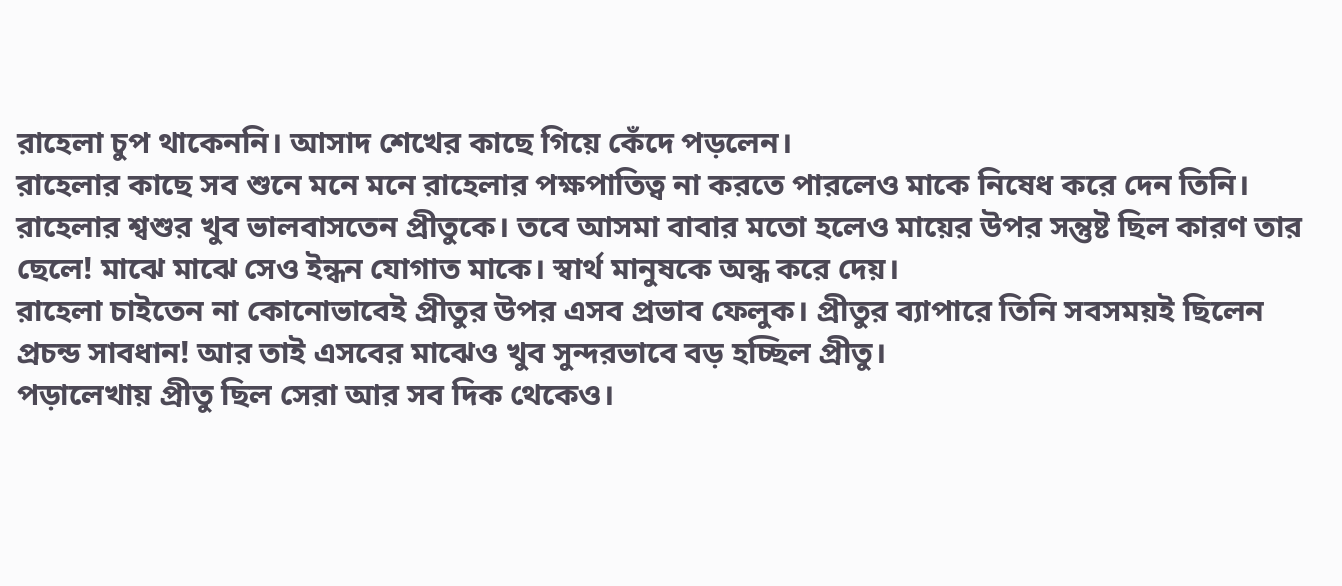রাহেলা চুপ থাকেননি। আসাদ শেখের কাছে গিয়ে কেঁদে পড়লেন।
রাহেলার কাছে সব শুনে মনে মনে রাহেলার পক্ষপাতিত্ব না করতে পারলেও মাকে নিষেধ করে দেন তিনি। রাহেলার শ্বশুর খুব ভালবাসতেন প্রীতুকে। তবে আসমা বাবার মতো হলেও মায়ের উপর সন্তুষ্ট ছিল কারণ তার ছেলে! মাঝে মাঝে সেও ইন্ধন যোগাত মাকে। স্বার্থ মানুষকে অন্ধ করে দেয়।
রাহেলা চাইতেন না কোনোভাবেই প্রীতুর উপর এসব প্রভাব ফেলুক। প্রীতুর ব্যাপারে তিনি সবসময়ই ছিলেন প্রচন্ড সাবধান! আর তাই এসবের মাঝেও খুব সুন্দরভাবে বড় হচ্ছিল প্রীতু।
পড়ালেখায় প্রীতু ছিল সেরা আর সব দিক থেকেও।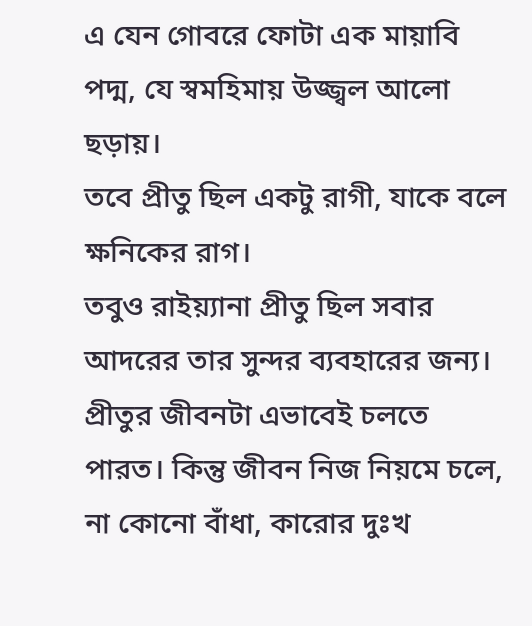এ যেন গোবরে ফোটা এক মায়াবি পদ্ম, যে স্বমহিমায় উজ্জ্বল আলো ছড়ায়।
তবে প্রীতু ছিল একটু রাগী, যাকে বলে ক্ষনিকের রাগ।
তবুও রাইয়্যানা প্রীতু ছিল সবার আদরের তার সুন্দর ব্যবহারের জন্য। প্রীতুর জীবনটা এভাবেই চলতে পারত। কিন্তু জীবন নিজ নিয়মে চলে, না কোনো বাঁধা, কারোর দুঃখ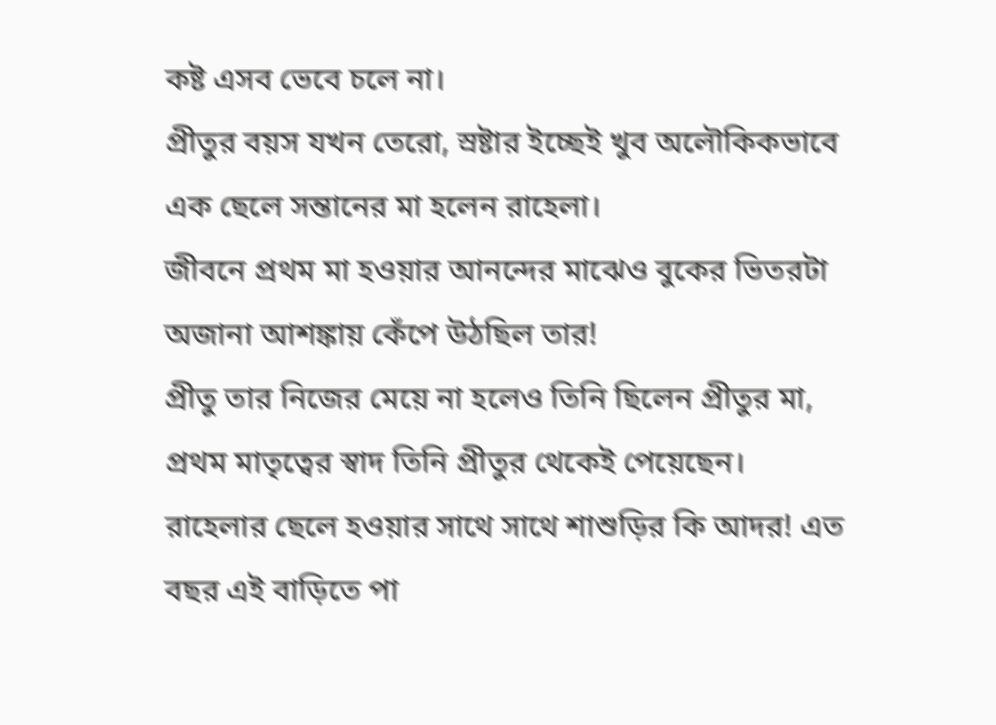কষ্ট এসব ভেবে চলে না।
প্রীতুর বয়স যখন তেরো, স্রষ্টার ইচ্ছেই খুব অলৌকিকভাবে এক ছেলে সন্তানের মা হলেন রাহেলা।
জীবনে প্রথম মা হওয়ার আনন্দের মাঝেও বুকের ভিতরটা অজানা আশঙ্কায় কেঁপে উঠছিল তার!
প্রীতু তার নিজের মেয়ে না হলেও তিনি ছিলেন প্রীতুর মা, প্রথম মাতৃত্বের স্বাদ তিনি প্রীতুর থেকেই পেয়েছেন।
রাহেলার ছেলে হওয়ার সাথে সাথে শাশুড়ির কি আদর! এত বছর এই বাড়িতে পা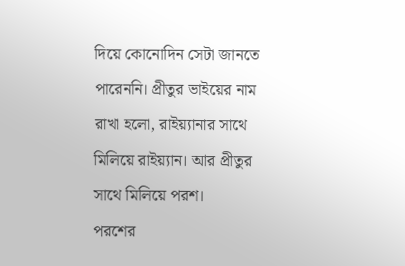দিয়ে কোনোদিন সেটা জানতে পারেননি। প্রীতুর ভাইয়ের নাম রাখা হলো, রাইয়্যানার সাথে মিলিয়ে রাইয়্যান। আর প্রীতুর সাথে মিলিয়ে পরশ।
পরশের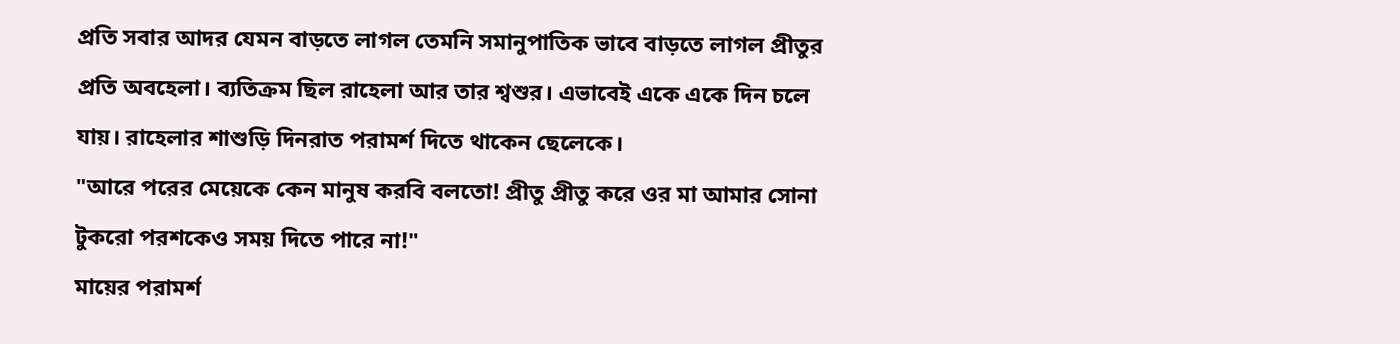প্রতি সবার আদর যেমন বাড়তে লাগল তেমনি সমানুপাতিক ভাবে বাড়তে লাগল প্রীতুর প্রতি অবহেলা। ব্যতিক্রম ছিল রাহেলা আর তার শ্বশুর। এভাবেই একে একে দিন চলে যায়। রাহেলার শাশুড়ি দিনরাত পরামর্শ দিতে থাকেন ছেলেকে।
"আরে পরের মেয়েকে কেন মানুষ করবি বলতো! প্রীতু প্রীতু করে ওর মা আমার সোনা টুকরো পরশকেও সময় দিতে পারে না!"
মায়ের পরামর্শ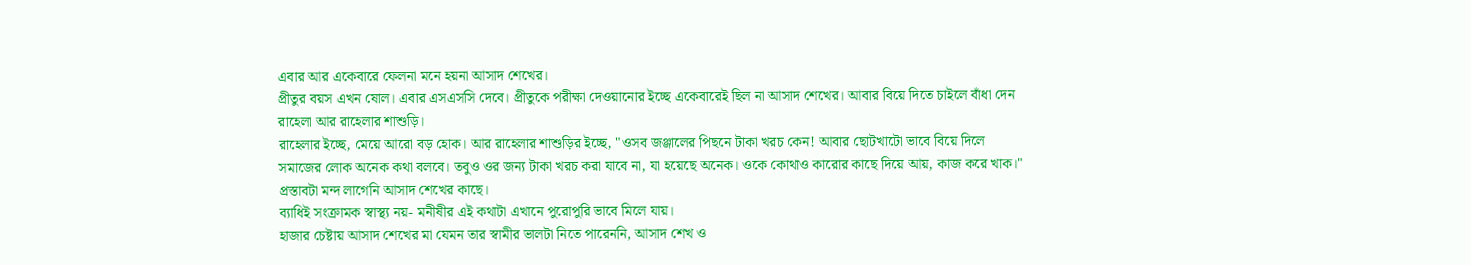এবার আর একেবারে ফেলনা মনে হয়না আসাদ শেখের।
প্রীতুর বয়স এখন ষোল। এবার এসএসসি দেবে। প্রীতুকে পরীক্ষা দেওয়ানোর ইচ্ছে একেবারেই ছিল না আসাদ শেখের। আবার বিয়ে দিতে চাইলে বাঁধা দেন রাহেলা আর রাহেলার শাশুড়ি।
রাহেলার ইচ্ছে, মেয়ে আরো বড় হোক। আর রাহেলার শাশুড়ির ইচ্ছে, "ওসব জঞ্জালের পিছনে টাকা খরচ কেন! আবার ছোটখাটো ভাবে বিয়ে দিলে সমাজের লোক অনেক কথা বলবে। তবুও ওর জন্য টাকা খরচ করা যাবে না, যা হয়েছে অনেক। ওকে কোথাও কারোর কাছে দিয়ে আয়, কাজ করে খাক।"
প্রস্তাবটা মন্দ লাগেনি আসাদ শেখের কাছে।
ব্যাধিই সংক্রামক স্বাস্থ্য নয়- মনীষীর এই কথাটা এখানে পুরোপুরি ভাবে মিলে যায়।
হাজার চেষ্টায় আসাদ শেখের মা যেমন তার স্বামীর ভালটা নিতে পারেননি, আসাদ শেখ ও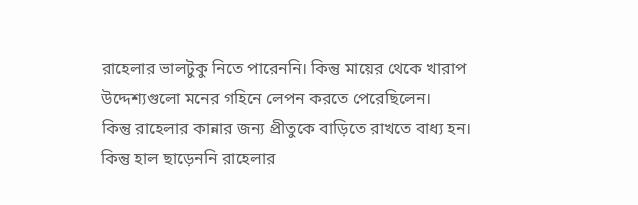রাহেলার ভালটুকু নিতে পারেননি। কিন্তু মায়ের থেকে খারাপ উদ্দেশ্যগুলো মনের গহিনে লেপন করতে পেরেছিলেন।
কিন্তু রাহেলার কান্নার জন্য প্রীতুকে বাড়িতে রাখতে বাধ্য হন।
কিন্তু হাল ছাড়েননি রাহেলার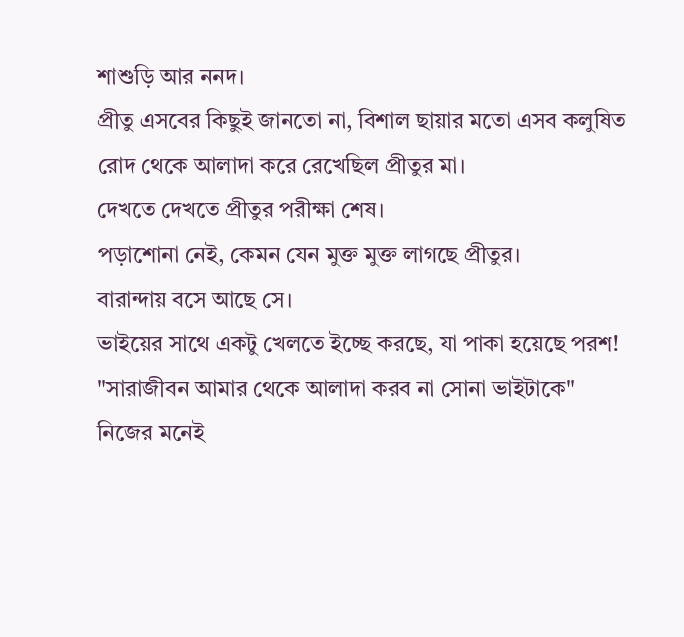শাশুড়ি আর ননদ।
প্রীতু এসবের কিছুই জানতো না, বিশাল ছায়ার মতো এসব কলুষিত রোদ থেকে আলাদা করে রেখেছিল প্রীতুর মা।
দেখতে দেখতে প্রীতুর পরীক্ষা শেষ।
পড়াশোনা নেই, কেমন যেন মুক্ত মুক্ত লাগছে প্রীতুর।
বারান্দায় বসে আছে সে।
ভাইয়ের সাথে একটু খেলতে ইচ্ছে করছে, যা পাকা হয়েছে পরশ!
"সারাজীবন আমার থেকে আলাদা করব না সোনা ভাইটাকে"
নিজের মনেই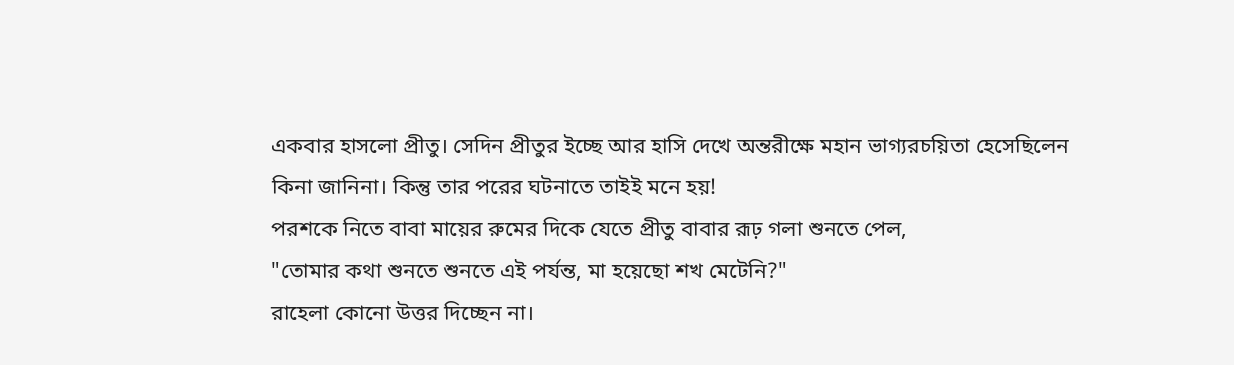একবার হাসলো প্রীতু। সেদিন প্রীতুর ইচ্ছে আর হাসি দেখে অন্তরীক্ষে মহান ভাগ্যরচয়িতা হেসেছিলেন কিনা জানিনা। কিন্তু তার পরের ঘটনাতে তাইই মনে হয়!
পরশকে নিতে বাবা মায়ের রুমের দিকে যেতে প্রীতু বাবার রূঢ় গলা শুনতে পেল,
"তোমার কথা শুনতে শুনতে এই পর্যন্ত, মা হয়েছো শখ মেটেনি?"
রাহেলা কোনো উত্তর দিচ্ছেন না।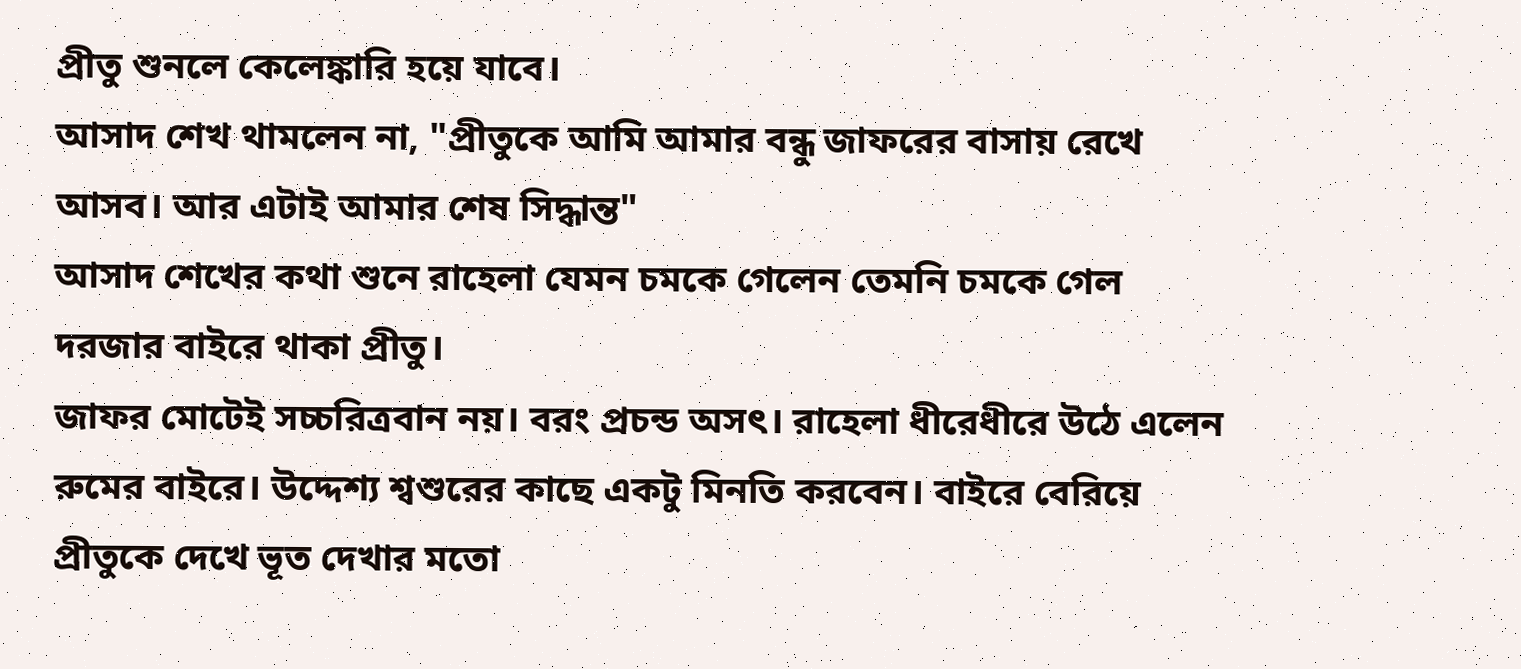প্রীতু শুনলে কেলেঙ্কারি হয়ে যাবে।
আসাদ শেখ থামলেন না, "প্রীতুকে আমি আমার বন্ধু জাফরের বাসায় রেখে আসব। আর এটাই আমার শেষ সিদ্ধান্ত"
আসাদ শেখের কথা শুনে রাহেলা যেমন চমকে গেলেন তেমনি চমকে গেল দরজার বাইরে থাকা প্রীতু।
জাফর মোটেই সচ্চরিত্রবান নয়। বরং প্রচন্ড অসৎ। রাহেলা ধীরেধীরে উঠে এলেন রুমের বাইরে। উদ্দেশ্য শ্বশুরের কাছে একটু মিনতি করবেন। বাইরে বেরিয়ে প্রীতুকে দেখে ভূত দেখার মতো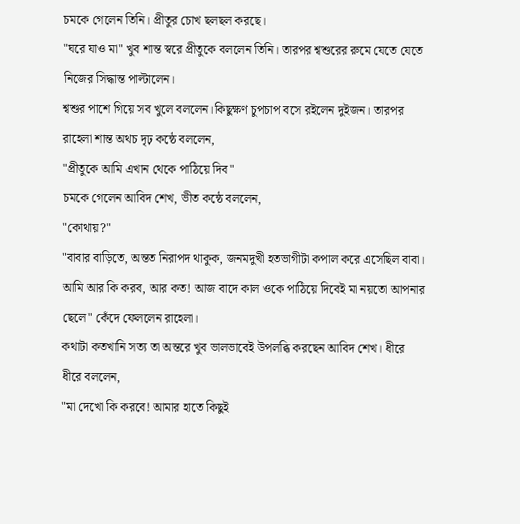চমকে গেলেন তিনি। প্রীতুর চোখ ছলছল করছে।
"ঘরে যাও মা" খুব শান্ত স্বরে প্রীতুকে বললেন তিনি। তারপর শ্বশুরের রুমে যেতে যেতে নিজের সিদ্ধান্ত পাল্টালেন।
শ্বশুর পাশে গিয়ে সব খুলে বললেন।কিছুক্ষণ চুপচাপ বসে রইলেন দুইজন। তারপর রাহেলা শান্ত অথচ দৃঢ় কন্ঠে বললেন,
"প্রীতুকে আমি এখান থেকে পাঠিয়ে দিব"
চমকে গেলেন আবিদ শেখ, ভীত কন্ঠে বললেন,
"কোথায়?"
"বাবার বাড়িতে, অন্তত নিরাপদ থাকুক, জনমদুখী হতভাগীটা কপাল করে এসেছিল বাবা। আমি আর কি করব, আর কত! আজ বাদে কাল ওকে পাঠিয়ে দিবেই মা নয়তো আপনার ছেলে" কেঁদে ফেললেন রাহেলা।
কথাটা কতখানি সত্য তা অন্তরে খুব ভালভাবেই উপলব্ধি করছেন আবিদ শেখ। ধীরে ধীরে বললেন,
"মা দেখো কি করবে! আমার হাতে কিছুই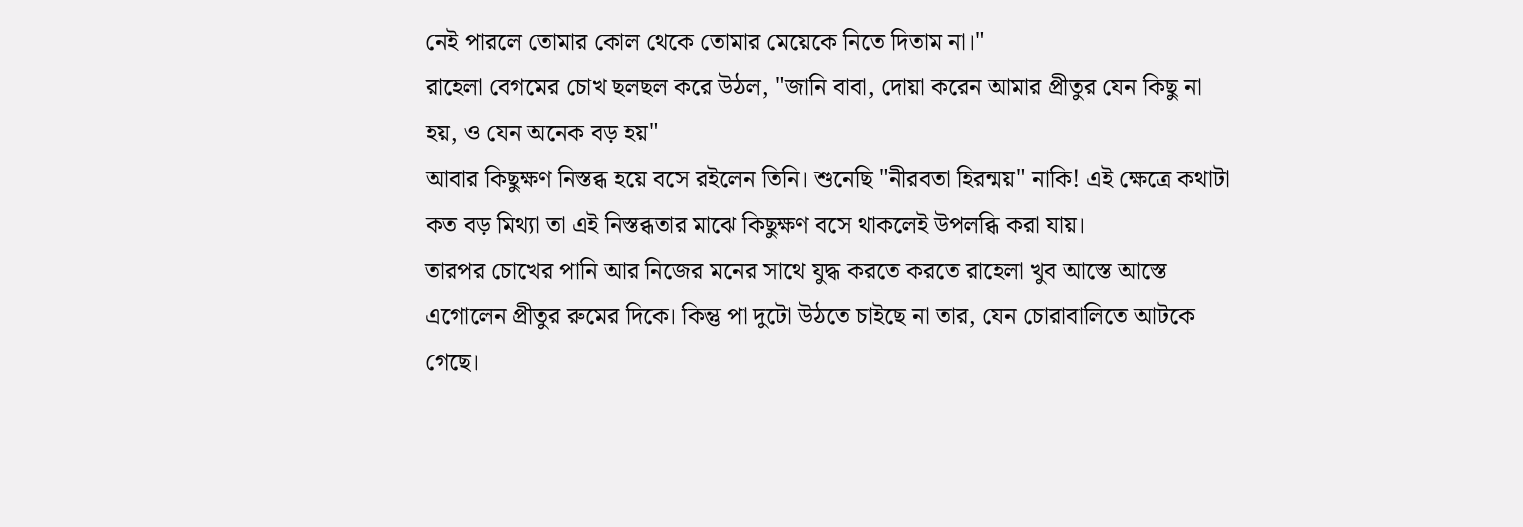নেই পারলে তোমার কোল থেকে তোমার মেয়েকে নিতে দিতাম না।"
রাহেলা বেগমের চোখ ছলছল করে উঠল, "জানি বাবা, দোয়া করেন আমার প্রীতুর যেন কিছু না হয়, ও যেন অনেক বড় হয়"
আবার কিছুক্ষণ নিস্তব্ধ হয়ে বসে রইলেন তিনি। শুনেছি "নীরবতা হিরন্ময়" নাকি! এই ক্ষেত্রে কথাটা কত বড় মিথ্যা তা এই নিস্তব্ধতার মাঝে কিছুক্ষণ বসে থাকলেই উপলব্ধি করা যায়।
তারপর চোখের পানি আর নিজের মনের সাথে যুদ্ধ করতে করতে রাহেলা খুব আস্তে আস্তে এগোলেন প্রীতুর রুমের দিকে। কিন্তু পা দুটো উঠতে চাইছে না তার, যেন চোরাবালিতে আটকে গেছে।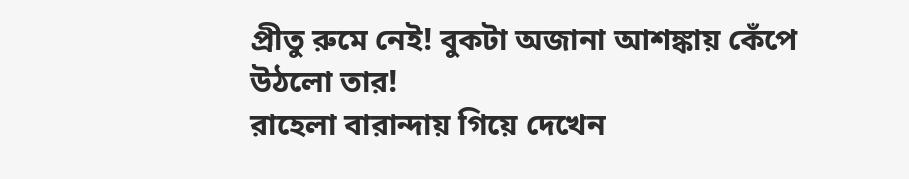প্রীতু রুমে নেই! বুকটা অজানা আশঙ্কায় কেঁপে উঠলো তার!
রাহেলা বারান্দায় গিয়ে দেখেন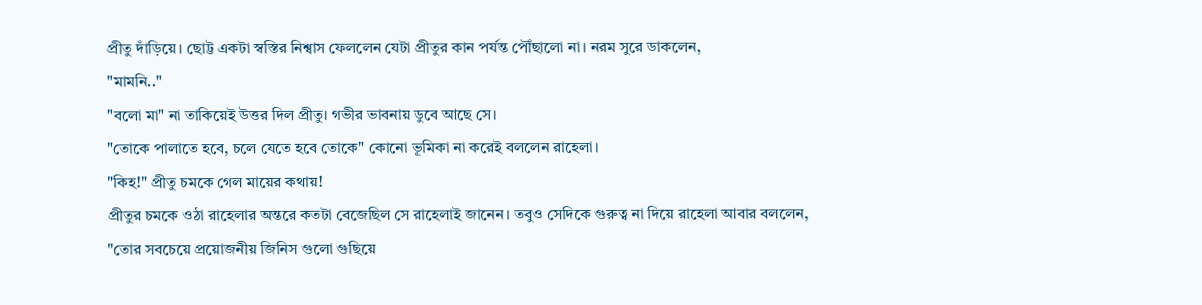প্রীতু দাঁড়িয়ে। ছোট্ট একটা স্বস্তির নিশ্বাস ফেললেন যেটা প্রীতুর কান পর্যন্ত পৌঁছালো না। নরম সুরে ডাকলেন,
"মামনি.."
"বলো মা" না তাকিয়েই উত্তর দিল প্রীতু। গভীর ভাবনায় ডুবে আছে সে।
"তোকে পালাতে হবে, চলে যেতে হবে তোকে" কোনো ভূমিকা না করেই বললেন রাহেলা।
"কিহ!" প্রীতু চমকে গেল মায়ের কথায়!
প্রীতুর চমকে ওঠা রাহেলার অন্তরে কতটা বেজেছিল সে রাহেলাই জানেন। তবুও সেদিকে গুরুত্ব না দিয়ে রাহেলা আবার বললেন,
"তোর সবচেয়ে প্রয়োজনীয় জিনিস গুলো গুছিয়ে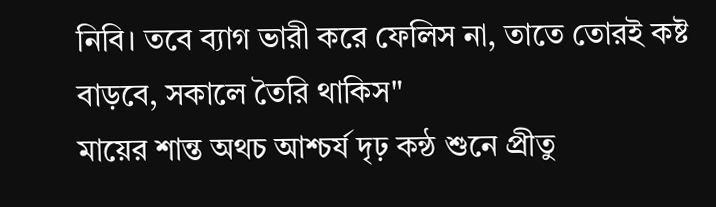নিবি। তবে ব্যাগ ভারী করে ফেলিস না, তাতে তোরই কষ্ট বাড়বে, সকালে তৈরি থাকিস"
মায়ের শান্ত অথচ আশ্চর্য দৃঢ় কন্ঠ শুনে প্রীতু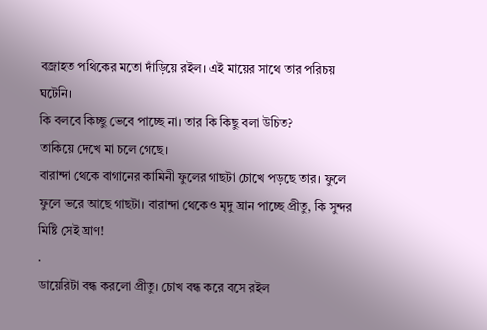বজ্রাহত পথিকের মতো দাঁড়িয়ে রইল। এই মায়ের সাথে তার পরিচয় ঘটেনি।
কি বলবে কিচ্ছু ভেবে পাচ্ছে না। তার কি কিছু বলা উচিত?
তাকিয়ে দেখে মা চলে গেছে।
বারান্দা থেকে বাগানের কামিনী ফুলের গাছটা চোখে পড়ছে তার। ফুলে ফুলে ভরে আছে গাছটা। বারান্দা থেকেও মৃদু ঘ্রান পাচ্ছে প্রীতু, কি সুন্দর মিষ্টি সেই ঘ্রাণ!
.
ডায়েরিটা বন্ধ করলো প্রীতু। চোখ বন্ধ করে বসে রইল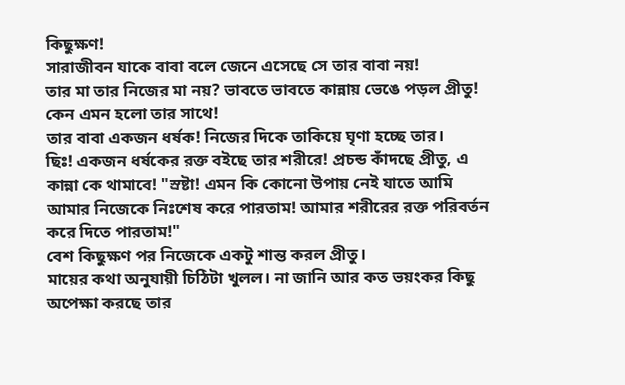কিছুক্ষণ!
সারাজীবন যাকে বাবা বলে জেনে এসেছে সে তার বাবা নয়!
তার মা তার নিজের মা নয়? ভাবতে ভাবতে কান্নায় ভেঙে পড়ল প্রীতু! কেন এমন হলো তার সাথে!
তার বাবা একজন ধর্ষক! নিজের দিকে তাকিয়ে ঘৃণা হচ্ছে তার।
ছিঃ! একজন ধর্ষকের রক্ত বইছে তার শরীরে! প্রচন্ড কাঁদছে প্রীতু, এ কান্না কে থামাবে! "স্রষ্টা! এমন কি কোনো উপায় নেই যাতে আমি আমার নিজেকে নিঃশেষ করে পারতাম! আমার শরীরের রক্ত পরিবর্তন করে দিতে পারতাম!"
বেশ কিছুক্ষণ পর নিজেকে একটু শান্ত করল প্রীতু।
মায়ের কথা অনুযায়ী চিঠিটা খুলল। না জানি আর কত ভয়ংকর কিছু অপেক্ষা করছে তার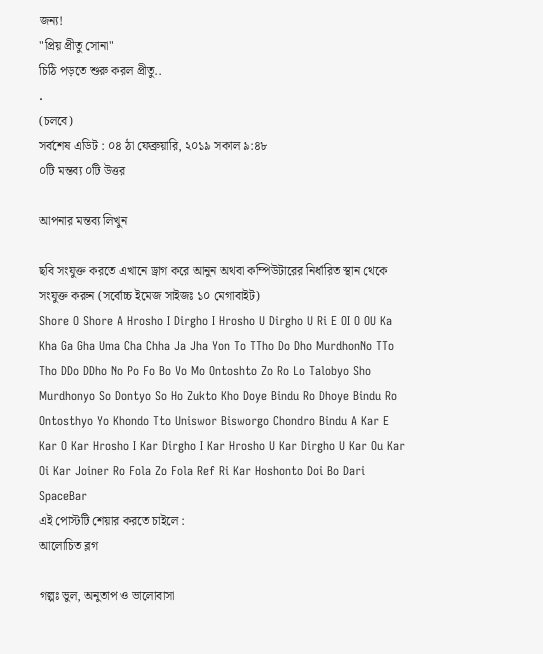জন্য!
"প্রিয় প্রীতু সোনা"
চিঠি পড়তে শুরু করল প্রীতু..
.
(চলবে)
সর্বশেষ এডিট : ০৪ ঠা ফেব্রুয়ারি, ২০১৯ সকাল ৯:৪৮
০টি মন্তব্য ০টি উত্তর

আপনার মন্তব্য লিখুন

ছবি সংযুক্ত করতে এখানে ড্রাগ করে আনুন অথবা কম্পিউটারের নির্ধারিত স্থান থেকে সংযুক্ত করুন (সর্বোচ্চ ইমেজ সাইজঃ ১০ মেগাবাইট)
Shore O Shore A Hrosho I Dirgho I Hrosho U Dirgho U Ri E OI O OU Ka Kha Ga Gha Uma Cha Chha Ja Jha Yon To TTho Do Dho MurdhonNo TTo Tho DDo DDho No Po Fo Bo Vo Mo Ontoshto Zo Ro Lo Talobyo Sho Murdhonyo So Dontyo So Ho Zukto Kho Doye Bindu Ro Dhoye Bindu Ro Ontosthyo Yo Khondo Tto Uniswor Bisworgo Chondro Bindu A Kar E Kar O Kar Hrosho I Kar Dirgho I Kar Hrosho U Kar Dirgho U Kar Ou Kar Oi Kar Joiner Ro Fola Zo Fola Ref Ri Kar Hoshonto Doi Bo Dari SpaceBar
এই পোস্টটি শেয়ার করতে চাইলে :
আলোচিত ব্লগ

গল্পঃ ভুল, অনুতাপ ও ভালোবাসা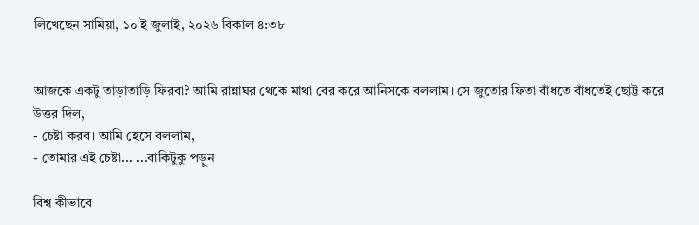লিখেছেন সামিয়া, ১০ ই জুলাই, ২০২৬ বিকাল ৪:৩৮


আজকে একটু তাড়াতাড়ি ফিরবা? আমি রান্নাঘর থেকে মাথা বের করে আনিসকে বললাম। সে জুতোর ফিতা বাঁধতে বাঁধতেই ছোট্ট করে উত্তর দিল,
- চেষ্টা করব। আমি হেসে বললাম,
- তোমার এই চেষ্টা... ...বাকিটুকু পড়ুন

বিশ্ব কীভাবে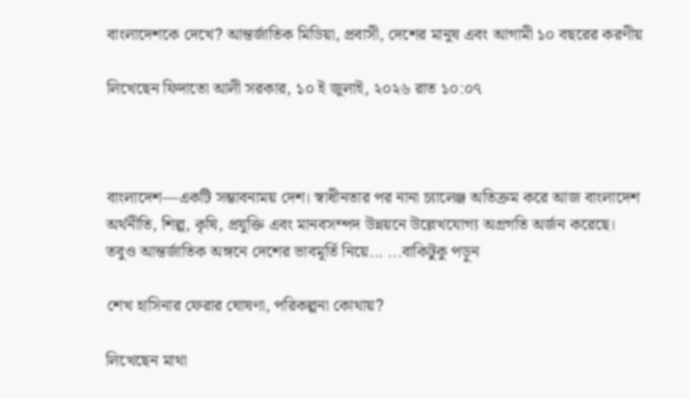বাংলাদেশকে দেখে? আন্তর্জাতিক মিডিয়া, প্রবাসী, দেশের মানুষ এবং আগামী ১০ বছরের করণীয়

লিখেছেন ফিদাতো আলী সরকার, ১০ ই জুলাই, ২০২৬ রাত ১০:০৭



বাংলাদেশ—একটি সম্ভাবনাময় দেশ। স্বাধীনতার পর নানা চ্যালেঞ্জ অতিক্রম করে আজ বাংলাদেশ অর্থনীতি, শিল্প, কৃষি, প্রযুক্তি এবং মানবসম্পদ উন্নয়নে উল্লেখযোগ্য অগ্রগতি অর্জন করেছে। তবুও আন্তর্জাতিক অঙ্গনে দেশের ভাবমূর্তি নিয়ে... ...বাকিটুকু পড়ুন

শেখ হাসিনার ফেরার ঘোষণা, পরিকল্পনা কোথায়?

লিখেছেন মাথা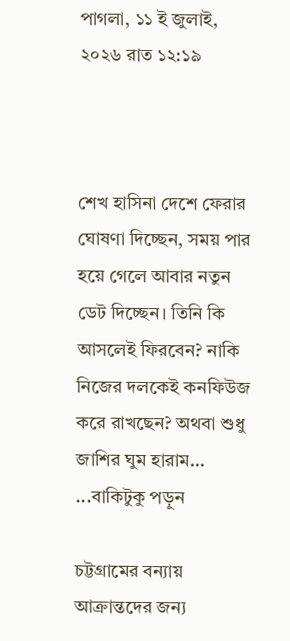পাগলা, ১১ ই জুলাই, ২০২৬ রাত ১২:১৯



শেখ হাসিনা দেশে ফেরার ঘোষণা দিচ্ছেন, সময় পার হয়ে গেলে আবার নতুন ডেট দিচ্ছেন। তিনি কি আসলেই ফিরবেন? নাকি নিজের দলকেই কনফিউজ করে রাখছেন? অথবা শুধু জাশির ঘুম হারাম... ...বাকিটুকু পড়ুন

চট্টগ্রামের বন্যায় আক্রান্তদের জন্য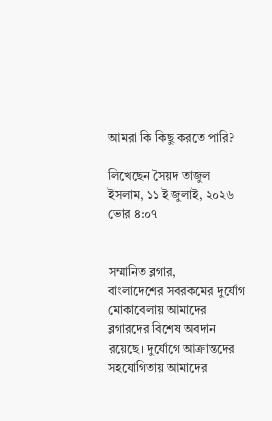আমরা কি কিছু করতে পারি?

লিখেছেন সৈয়দ তাজুল ইসলাম, ১১ ই জুলাই, ২০২৬ ভোর ৪:০৭


সম্মানিত ব্লগার,
বাংলাদেশের সবরকমের দুর্যোগ মোকাবেলায় আমাদের ব্লগারদের বিশেষ অবদান রয়েছে। দুর্যোগে আক্রান্তদের সহযোগিতায় আমাদের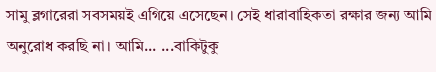সামু ব্লগারেরা সবসময়ই এগিয়ে এসেছেন। সেই ধারাবাহিকতা রক্ষার জন্য আমি অনুরোধ করছি না। আমি... ...বাকিটুকু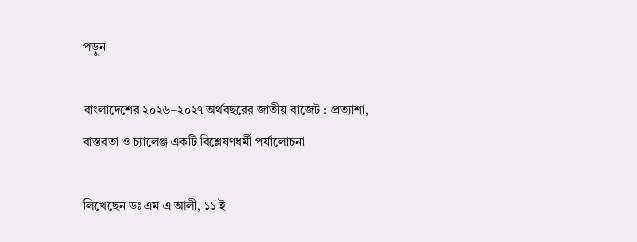পড়ুন

বাংলাদেশের ২০২৬–২০২৭ অর্থবছরের জাতীয় বাজেট : প্রত্যাশা, বাস্তবতা ও চ্যালেঞ্জ একটি বিশ্লেষণধর্মী পর্যালোচনা

লিখেছেন ডঃ এম এ আলী, ১১ ই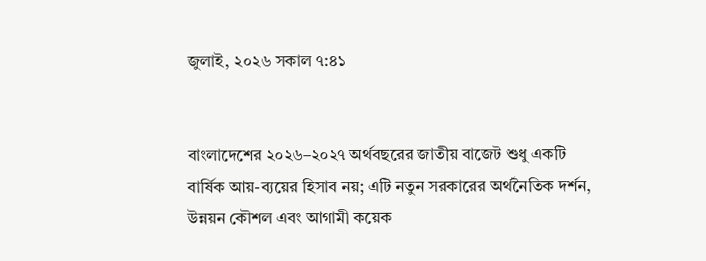জুলাই, ২০২৬ সকাল ৭:৪১


বাংলাদেশের ২০২৬–২০২৭ অর্থবছরের জাতীয় বাজেট শুধু একটি বার্ষিক আয়-ব্যয়ের হিসাব নয়; এটি নতুন সরকারের অর্থনৈতিক দর্শন, উন্নয়ন কৌশল এবং আগামী কয়েক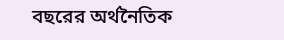বছরের অর্থনৈতিক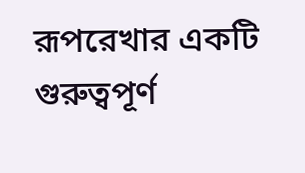রূপরেখার একটি গুরুত্বপূর্ণ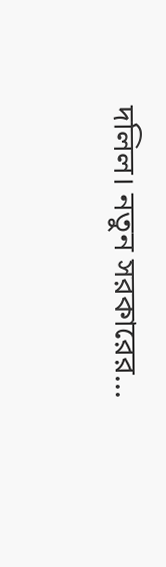দলিল। নতুন সরকারের...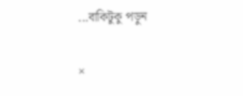...বাকিটুকু পড়ুন

×